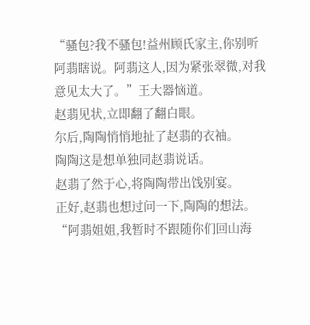“骚包?我不骚包!益州顾氏家主,你别听阿翡瞎说。阿翡这人,因为紧张翠微,对我意见太大了。”王大器恼道。
赵翡见状,立即翻了翻白眼。
尔后,陶陶悄悄地扯了赵翡的衣袖。
陶陶这是想单独同赵翡说话。
赵翡了然于心,将陶陶带出饯别宴。
正好,赵翡也想过问一下,陶陶的想法。
“阿翡姐姐,我暂时不跟随你们回山海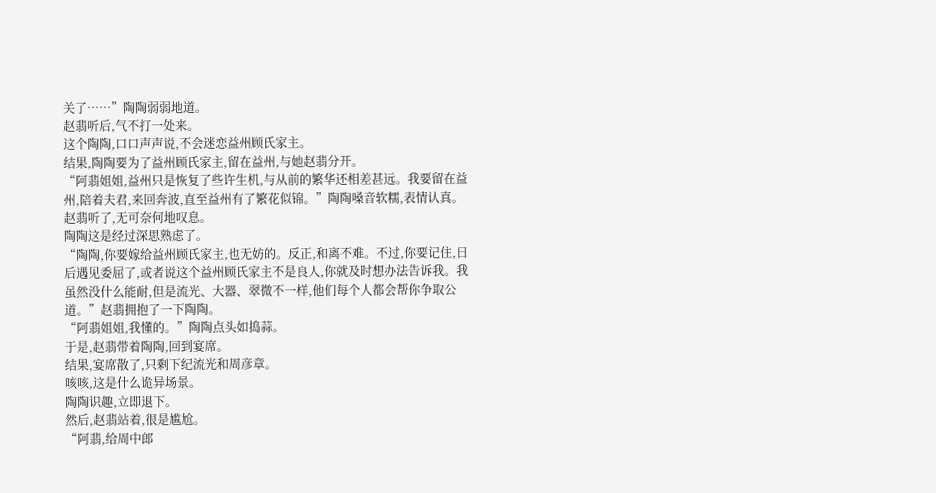关了……”陶陶弱弱地道。
赵翡听后,气不打一处来。
这个陶陶,口口声声说,不会迷恋益州顾氏家主。
结果,陶陶要为了益州顾氏家主,留在益州,与她赵翡分开。
“阿翡姐姐,益州只是恢复了些许生机,与从前的繁华还相差甚远。我要留在益州,陪着夫君,来回奔波,直至益州有了繁花似锦。”陶陶嗓音软糯,表情认真。
赵翡听了,无可奈何地叹息。
陶陶这是经过深思熟虑了。
“陶陶,你要嫁给益州顾氏家主,也无妨的。反正,和离不难。不过,你要记住,日后遇见委屈了,或者说这个益州顾氏家主不是良人,你就及时想办法告诉我。我虽然没什么能耐,但是流光、大器、翠微不一样,他们每个人都会帮你争取公道。”赵翡拥抱了一下陶陶。
“阿翡姐姐,我懂的。”陶陶点头如捣蒜。
于是,赵翡带着陶陶,回到宴席。
结果,宴席散了,只剩下纪流光和周彦章。
咳咳,这是什么诡异场景。
陶陶识趣,立即退下。
然后,赵翡站着,很是尴尬。
“阿翡,给周中郎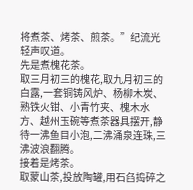将煮茶、烤茶、煎茶。”纪流光轻声叹道。
先是煮槐花茶。
取三月初三的槐花,取九月初三的白露,一套铜铸风炉、杨柳木炭、熟铁火钳、小青竹夹、槐木水方、越州玉碗等煮茶器具摆开,静待一沸鱼目小泡,二沸涌泉连珠,三沸波浪翻腾。
接着是烤茶。
取蒙山茶,投放陶罐,用石臽捣碎之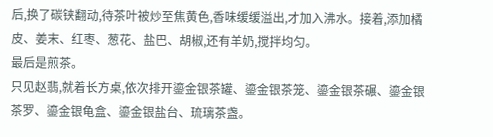后,换了碳铗翻动,待茶叶被炒至焦黄色,香味缓缓溢出,才加入沸水。接着,添加橘皮、姜末、红枣、葱花、盐巴、胡椒,还有羊奶,搅拌均匀。
最后是煎茶。
只见赵翡,就着长方桌,依次排开鎏金银茶罐、鎏金银茶笼、鎏金银茶碾、鎏金银茶罗、鎏金银龟盒、鎏金银盐台、琉璃茶盏。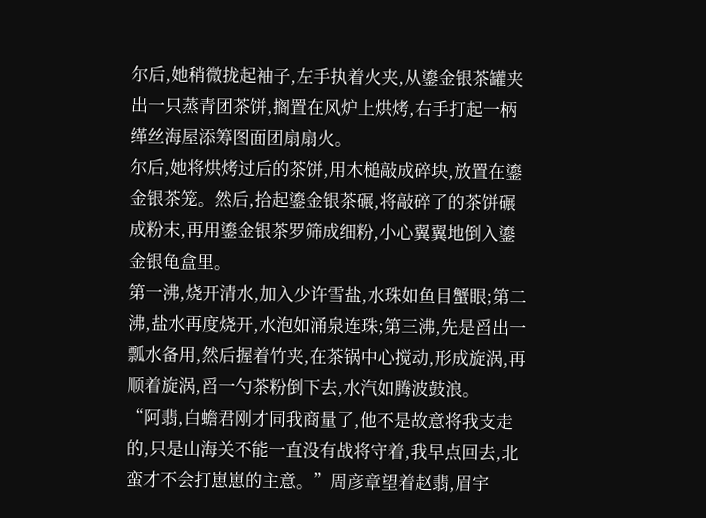尔后,她稍微拢起袖子,左手执着火夹,从鎏金银茶罐夹出一只蒸青团茶饼,搁置在风炉上烘烤,右手打起一柄缂丝海屋添筹图面团扇扇火。
尔后,她将烘烤过后的茶饼,用木槌敲成碎块,放置在鎏金银茶笼。然后,拾起鎏金银茶碾,将敲碎了的茶饼碾成粉末,再用鎏金银茶罗筛成细粉,小心翼翼地倒入鎏金银龟盒里。
第一沸,烧开清水,加入少许雪盐,水珠如鱼目蟹眼;第二沸,盐水再度烧开,水泡如涌泉连珠;第三沸,先是舀出一瓢水备用,然后握着竹夹,在茶锅中心搅动,形成旋涡,再顺着旋涡,舀一勺茶粉倒下去,水汽如腾波鼓浪。
“阿翡,白蟾君刚才同我商量了,他不是故意将我支走的,只是山海关不能一直没有战将守着,我早点回去,北蛮才不会打崽崽的主意。”周彦章望着赵翡,眉宇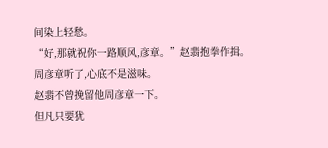间染上轻愁。
“好,那就祝你一路顺风,彦章。”赵翡抱拳作揖。
周彦章听了,心底不是滋味。
赵翡不曾挽留他周彦章一下。
但凡只要犹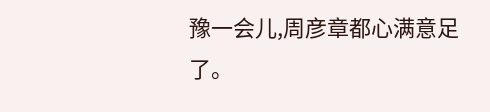豫一会儿,周彦章都心满意足了。